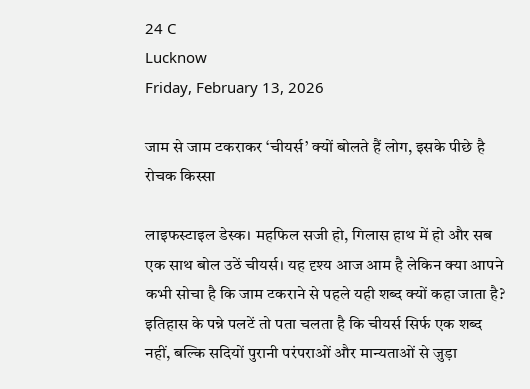24 C
Lucknow
Friday, February 13, 2026

जाम से जाम टकराकर ‘चीयर्स’ क्यों बोलते हैं लोग, इसके पीछे है रोचक किस्सा

लाइफस्टाइल डेस्क। महफिल सजी हो, गिलास हाथ में हो और सब एक साथ बोल उठें चीयर्स। यह दृश्य आज आम है लेकिन क्या आपने कभी सोचा है कि जाम टकराने से पहले यही शब्द क्यों कहा जाता है? इतिहास के पन्ने पलटें तो पता चलता है कि चीयर्स सिर्फ एक शब्द नहीं, बल्कि सदियों पुरानी परंपराओं और मान्यताओं से जुड़ा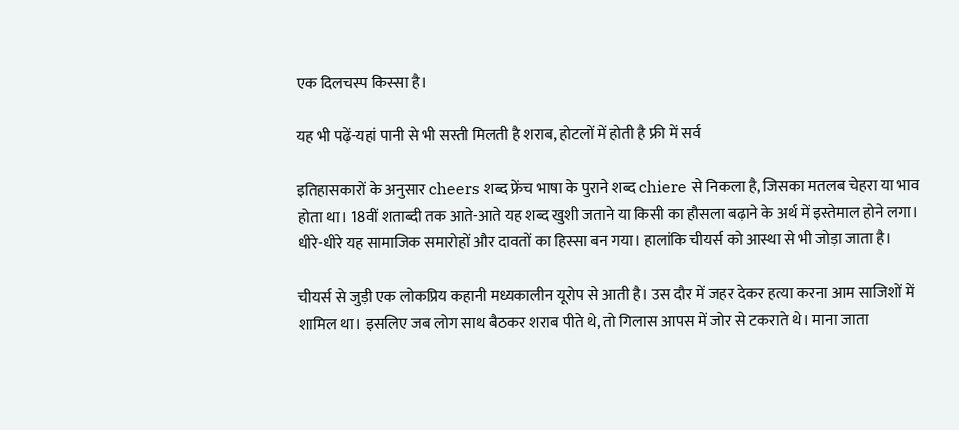एक दिलचस्प किस्सा है।

यह भी पढ़ें-यहां पानी से भी सस्ती मिलती है शराब, होटलों में होती है फ्री में सर्व

इतिहासकारों के अनुसार cheers शब्द फ्रेंच भाषा के पुराने शब्द chiere से निकला है, जिसका मतलब चेहरा या भाव होता था। 18वीं शताब्दी तक आते-आते यह शब्द खुशी जताने या किसी का हौसला बढ़ाने के अर्थ में इस्तेमाल होने लगा। धीरे-धीरे यह सामाजिक समारोहों और दावतों का हिस्सा बन गया। हालांकि चीयर्स को आस्था से भी जोड़ा जाता है।

चीयर्स से जुड़ी एक लोकप्रिय कहानी मध्यकालीन यूरोप से आती है। उस दौर में जहर देकर हत्या करना आम साजिशों में शामिल था। इसलिए जब लोग साथ बैठकर शराब पीते थे, तो गिलास आपस में जोर से टकराते थे। माना जाता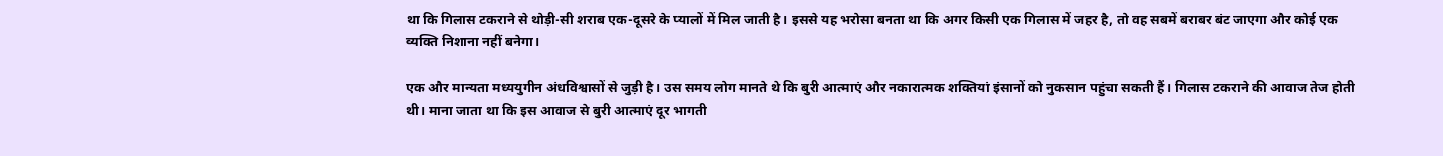था कि गिलास टकराने से थोड़ी-सी शराब एक-दूसरे के प्यालों में मिल जाती है। इससे यह भरोसा बनता था कि अगर किसी एक गिलास में जहर है, तो वह सबमें बराबर बंट जाएगा और कोई एक व्यक्ति निशाना नहीं बनेगा।

एक और मान्यता मध्ययुगीन अंधविश्वासों से जुड़ी है। उस समय लोग मानते थे कि बुरी आत्माएं और नकारात्मक शक्तियां इंसानों को नुकसान पहुंचा सकती हैं। गिलास टकराने की आवाज तेज होती थी। माना जाता था कि इस आवाज से बुरी आत्माएं दूर भागती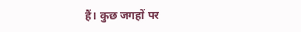हैं। कुछ जगहों पर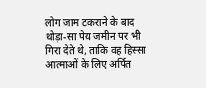लोग जाम टकराने के बाद थोड़ा-सा पेय जमीन पर भी गिरा देते थे, ताकि वह हिस्सा आत्माओं के लिए अर्पित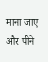माना जाए और पीने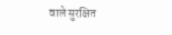वाले सुरक्षित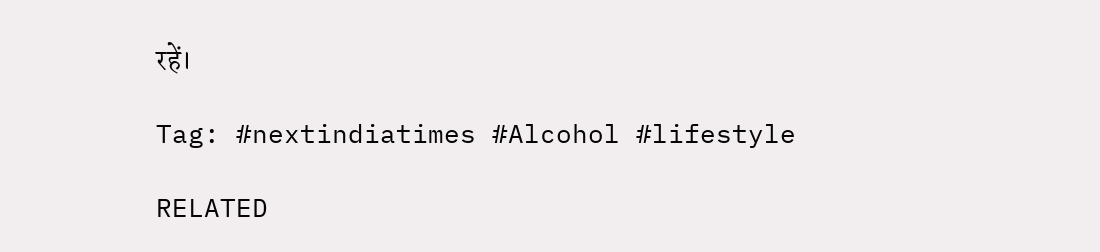रहें।

Tag: #nextindiatimes #Alcohol #lifestyle

RELATED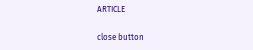ARTICLE

close button